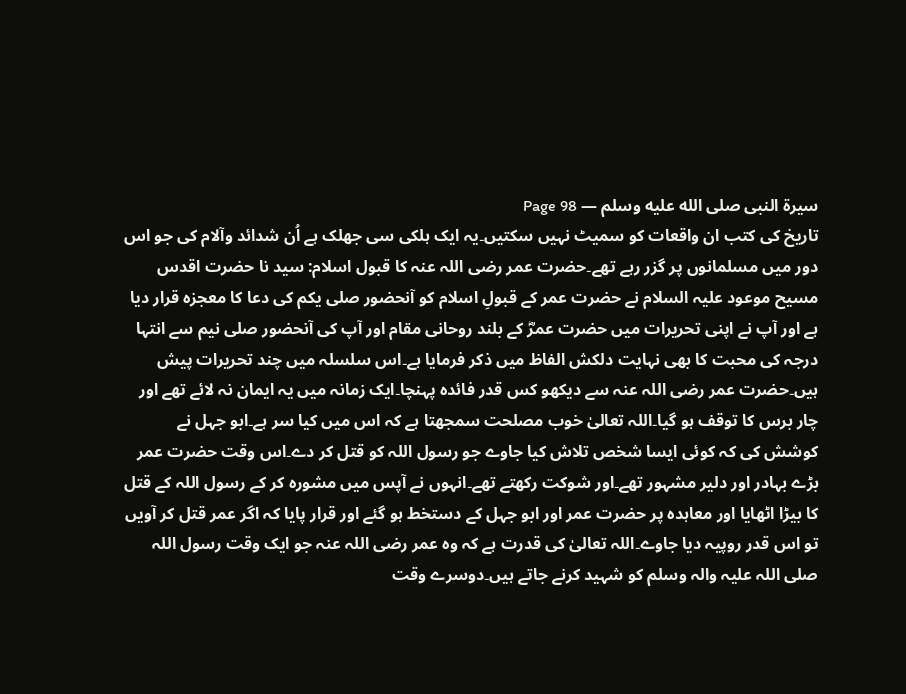سیرة النبی صلى الله عليه وسلم — Page 98
تاریخ کی کتب ان واقعات کو سمیٹ نہیں سکتیں۔یہ ایک ہلکی سی جھلک ہے اُن شدائد وآلام کی جو اس دور میں مسلمانوں پر گزر رہے تھے۔حضرت عمر رضی اللہ عنہ کا قبول اسلام: سید نا حضرت اقدس مسیح موعود علیہ السلام نے حضرت عمر کے قبولِ اسلام کو آنحضور صلی یکم کی دعا کا معجزہ قرار دیا ہے اور آپ نے اپنی تحریرات میں حضرت عمرؓ کے بلند روحانی مقام اور آپ کی آنحضور صلی نیم سے انتہا درجہ کی محبت کا بھی نہایت دلکش الفاظ میں ذکر فرمایا ہے۔اس سلسلہ میں چند تحریرات پیش ہیں۔حضرت عمر رضی اللہ عنہ سے دیکھو کس قدر فائدہ پہنچا۔ایک زمانہ میں یہ ایمان نہ لائے تھے اور چار برس کا توقف ہو گیا۔اللہ تعالیٰ خوب مصلحت سمجھتا ہے کہ اس میں کیا سر ہے۔ابو جہل نے کوشش کی کہ کوئی ایسا شخص تلاش کیا جاوے جو رسول اللہ کو قتل کر دے۔اس وقت حضرت عمر بڑے بہادر اور دلیر مشہور تھے۔اور شوکت رکھتے تھے۔انہوں نے آپس میں مشورہ کر کے رسول اللہ کے قتل کا بیڑا اٹھایا اور معاہدہ پر حضرت عمر اور ابو جہل کے دستخط ہو گئے اور قرار پایا کہ اگر عمر قتل کر آویں تو اس قدر روپیہ دیا جاوے۔اللہ تعالیٰ کی قدرت ہے کہ وہ عمر رضی اللہ عنہ جو ایک وقت رسول اللہ صلی اللہ علیہ والہ وسلم کو شہید کرنے جاتے ہیں۔دوسرے وقت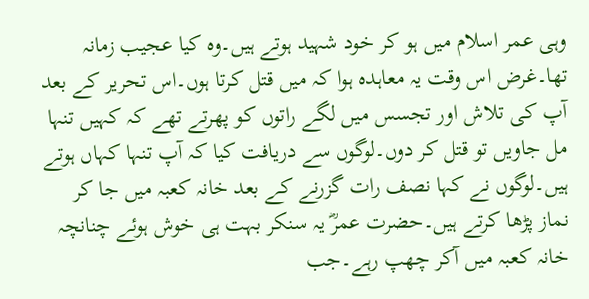وہی عمر اسلام میں ہو کر خود شہید ہوتے ہیں۔وہ کیا عجیب زمانہ تھا۔غرض اس وقت یہ معاہدہ ہوا کہ میں قتل کرتا ہوں۔اس تحریر کے بعد آپ کی تلاش اور تجسس میں لگے راتوں کو پھرتے تھے کہ کہیں تنہا مل جاویں تو قتل کر دوں۔لوگوں سے دریافت کیا کہ آپ تنہا کہاں ہوتے ہیں۔لوگوں نے کہا نصف رات گزرنے کے بعد خانہ کعبہ میں جا کر نماز پڑھا کرتے ہیں۔حضرت عمرؓ یہ سنکر بہت ہی خوش ہوئے چنانچہ خانہ کعبہ میں آکر چھپ رہے۔جب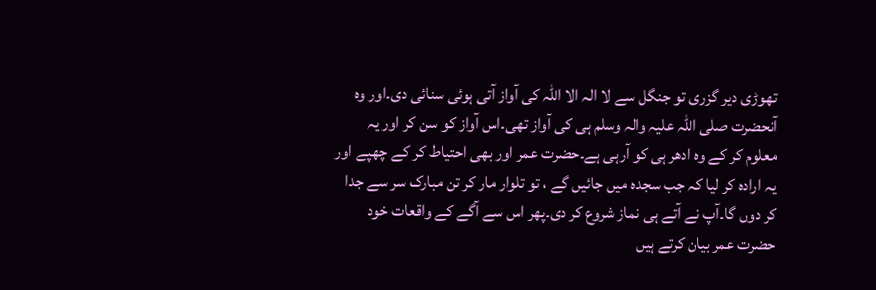تھوڑی دیر گزری تو جنگل سے لا الہ الا اللہ کی آواز آتی ہوئی سنائی دی۔اور وہ آنحضرت صلی اللہ علیہ والہ وسلم ہی کی آواز تھی۔اس آواز کو سن کر اور یہ معلوم کر کے وہ ادھر ہی کو آرہی ہے۔حضرت عمر اور بھی احتیاط کر کے چھپے اور یہ ارادہ کر لیا کہ جب سجدہ میں جائیں گے ، تو تلوار مار کر تن مبارک سر سے جدا کر دوں گا۔آپ نے آتے ہی نماز شروع کر دی۔پھر اس سے آگے کے واقعات خود حضرت عمر بیان کرتے ہیں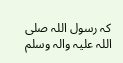کہ رسول اللہ صلی اللہ علیہ والہ وسلم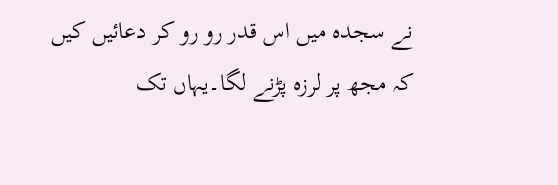نے سجدہ میں اس قدر رو رو کر دعائیں کیں کہ مجھ پر لرزہ پڑنے لگا۔یہاں تک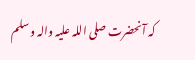کہ آنحضرت صلی اللہ علیہ والہ وسلم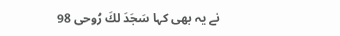نے یہ بھی کہا سَجَدَ لكَ رُوحى 98